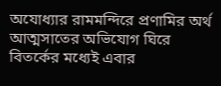অযোধ্যার রামমন্দিরে প্রণামির অর্থ আত্মসাতের অভিযোগ ঘিরে বিতর্কের মধ্যেই এবার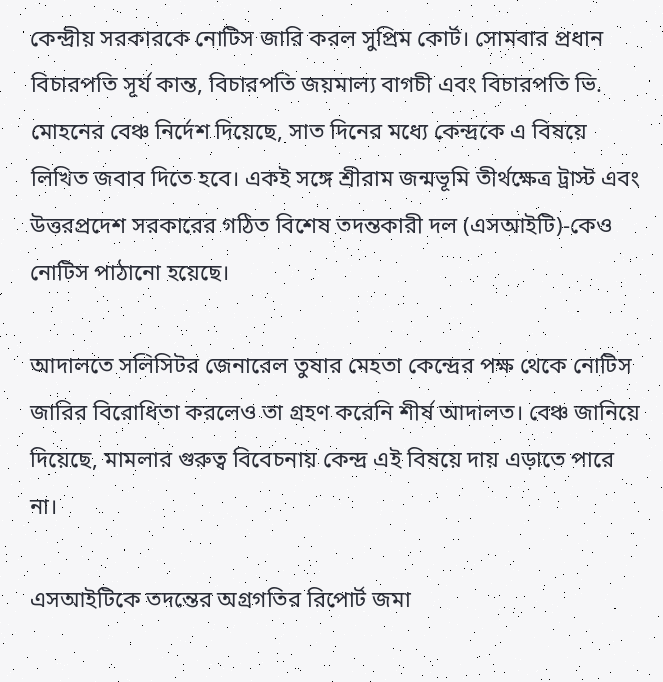কেন্দ্রীয় সরকারকে নোটিস জারি করল সুপ্রিম কোর্ট। সোমবার প্রধান বিচারপতি সূর্য কান্ত, বিচারপতি জয়মাল্য বাগচী এবং বিচারপতি ভি. মোহনের বেঞ্চ নির্দেশ দিয়েছে, সাত দিনের মধ্যে কেন্দ্রকে এ বিষয়ে লিখিত জবাব দিতে হবে। একই সঙ্গে শ্রীরাম জন্মভূমি তীর্থক্ষেত্র ট্রাস্ট এবং উত্তরপ্রদেশ সরকারের গঠিত বিশেষ তদন্তকারী দল (এসআইটি)-কেও নোটিস পাঠানো হয়েছে।

আদালতে সলিসিটর জেনারেল তুষার মেহতা কেন্দ্রের পক্ষ থেকে নোটিস জারির বিরোধিতা করলেও তা গ্রহণ করেনি শীর্ষ আদালত। বেঞ্চ জানিয়ে দিয়েছে, মামলার গুরুত্ব বিবেচনায় কেন্দ্র এই বিষয়ে দায় এড়াতে পারে না।

এসআইটিকে তদন্তের অগ্রগতির রিপোর্ট জমা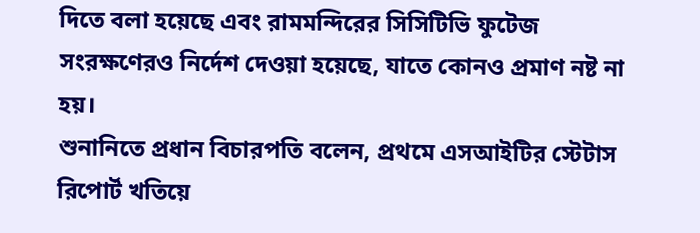দিতে বলা হয়েছে এবং রামমন্দিরের সিসিটিভি ফুটেজ সংরক্ষণেরও নির্দেশ দেওয়া হয়েছে, যাতে কোনও প্রমাণ নষ্ট না হয়।
শুনানিতে প্রধান বিচারপতি বলেন, প্রথমে এসআইটির স্টেটাস রিপোর্ট খতিয়ে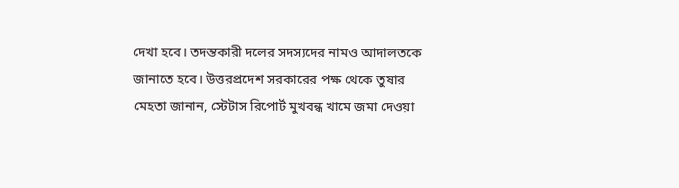দেখা হবে। তদন্তকারী দলের সদস্যদের নামও আদালতকে জানাতে হবে। উত্তরপ্রদেশ সরকারের পক্ষ থেকে তুষার মেহতা জানান, স্টেটাস রিপোর্ট মুখবন্ধ খামে জমা দেওয়া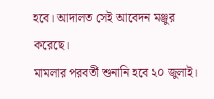হবে। আদালত সেই আবেদন মঞ্জুর করেছে।
মামলার পরবর্তী শুনানি হবে ২০ জুলাই।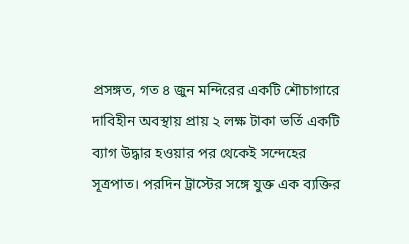প্রসঙ্গত, গত ৪ জুন মন্দিরের একটি শৌচাগারে দাবিহীন অবস্থায় প্রায় ২ লক্ষ টাকা ভর্তি একটি ব্যাগ উদ্ধার হওয়ার পর থেকেই সন্দেহের সূত্রপাত। পরদিন ট্রাস্টের সঙ্গে যুক্ত এক ব্যক্তির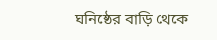ঘনিষ্ঠের বাড়ি থেকে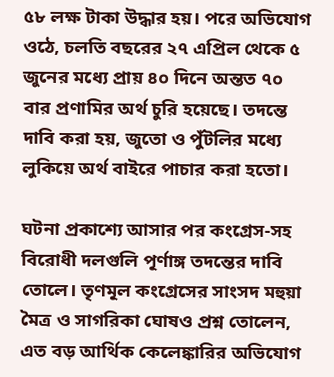৫৮ লক্ষ টাকা উদ্ধার হয়। পরে অভিযোগ ওঠে, চলতি বছরের ২৭ এপ্রিল থেকে ৫ জুনের মধ্যে প্রায় ৪০ দিনে অন্তত ৭০ বার প্রণামির অর্থ চুরি হয়েছে। তদন্তে দাবি করা হয়, জুতো ও পুঁটলির মধ্যে লুকিয়ে অর্থ বাইরে পাচার করা হতো।

ঘটনা প্রকাশ্যে আসার পর কংগ্রেস-সহ বিরোধী দলগুলি পূর্ণাঙ্গ তদন্তের দাবি তোলে। তৃণমূল কংগ্রেসের সাংসদ মহুয়া মৈত্র ও সাগরিকা ঘোষও প্রশ্ন তোলেন, এত বড় আর্থিক কেলেঙ্কারির অভিযোগ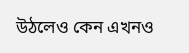উঠলেও কেন এখনও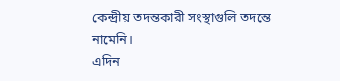কেন্দ্রীয় তদন্তকারী সংস্থাগুলি তদন্তে নামেনি।
এদিন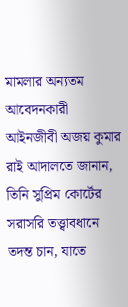মামলার অন্যতম আবেদনকারী আইনজীবী অজয় কুমার রাই আদালতে জানান, তিনি সুপ্রিম কোর্টের সরাসরি তত্ত্বাবধানে তদন্ত চান, যাতে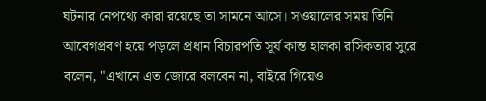ঘটনার নেপথ্যে কারা রয়েছে তা সামনে আসে। সওয়ালের সময় তিনি আবেগপ্রবণ হয়ে পড়লে প্রধান বিচারপতি সূর্য কান্ত হালকা রসিকতার সুরে বলেন, "এখানে এত জোরে বলবেন না, বাইরে গিয়েও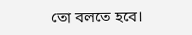তো বলতে হবে।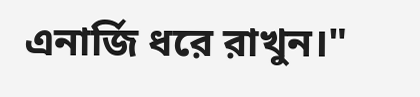এনার্জি ধরে রাখুন।"